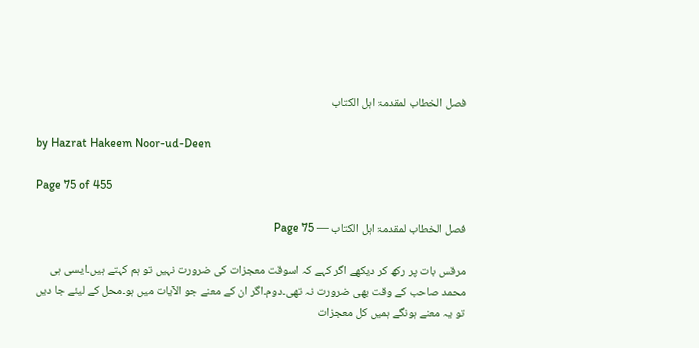فصل الخطاب لمقدمۃ اہل الکتاب

by Hazrat Hakeem Noor-ud-Deen

Page 75 of 455

فصل الخطاب لمقدمۃ اہل الکتاب — Page 75

مرقس بات پر رکھ کر دیکھے اگر کہے کہ اسوقت معجزات کی ضرورت نہیں تو ہم کہتے ہیں۔ایسی ہی محمد صاحب کے وقت بھی ضرورت نہ تھی۔دوم۔اگر ان کے معنے جو الآیات میں ہو۔محل کے لیئے جا دیں تو یہ معنے ہونگے ہمیں کل معجزات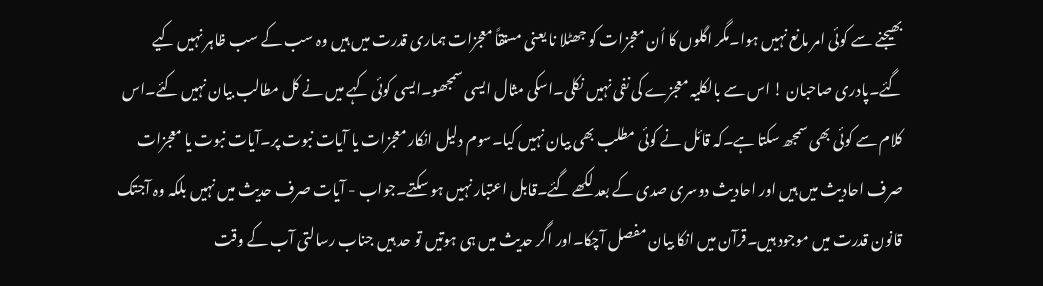بھیجنے سے کوئی امر مانع نہیں ہوا۔مگر اگلوں کا اُن معجزات کو جھٹلا نا یعنی مستقاً معجزات ہماری قدرت میں ہیں وہ سب کے سب ظاہر نہیں کیے گئے۔پادری صاحبان ! اس سے بالکلیہ معجزے کی نفی نہیں نکلی۔اسکی مثال ایسی سمجھو۔ایسی کوئی کہے میں نے کل مطالب بیان نہیں کئے۔اس کلام سے کوئی بھی سمجھ سکتا ہے۔کہ قائل نے کوئی مطلب بھی بیان نہیں کیا۔سوم دلیل انکار معجزات یا آیات نبوت پر۔آیات نبوت یا معجزات صرف احادیث میں ہیں اور احادیث دوسری صدی کے بعد لکھے گئے۔قابل اعتبار نہیں ہو سکتے۔جواب - آیات صرف حدیث میں نہیں بلکہ وہ آجتک قانون قدرت میں موجود ہیں۔قرآن میں انکا بیان مفصل آچکا۔اور اگر حدیث میں ہی ہوتیں تو حد ہیں جناب رسالتی آب کے وقت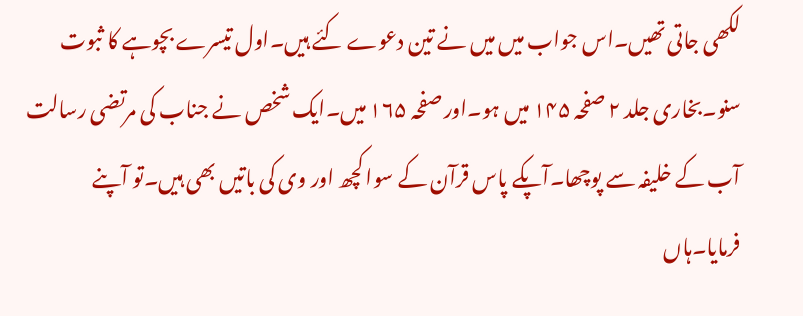لکھی جاتی تھیں۔اس جواب میں میں نے تین دعوے کئے ہیں۔اول تیسرے بچوہے کا ثبوت سنو۔بخاری جلد ۲ صفحہ ۱۴۵ میں ہو۔اور صفحہ ۱۶۵ میں۔ایک شخص نے جناب کی مرتضی رسالت آب کے خلیفہ سے پوچھا۔آپکے پاس قرآن کے سوا کچھ اور وی کی باتیں بھی ہیں۔تو آپنے فرمایا۔ہاں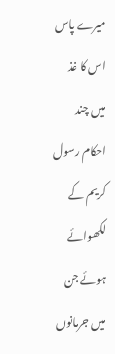میرے پاس اس کا غذ میں چند احکام رسول کریم کے لکھوائے ہوئے جن میں جرمانوں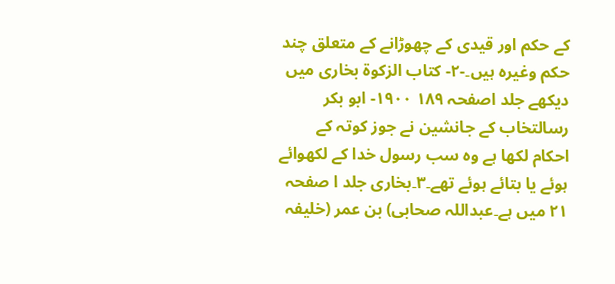کے حکم اور قیدی کے چھوڑانے کے متعلق چند حکم وغیرہ ہیں۔-۲- کتاب الزکوۃ بخاری میں دیکھے جلد اصفحہ ۱۸۹ ۱۹۰۰- ابو بکر رسالتخاب کے جانشین نے جوز کوتہ کے احکام لکھا ہے وہ سب رسول خدا کے لکھوائے ہوئے یا بتائے ہوئے تھے۔۳۔بخاری جلد ا صفحہ ۲۱ میں ہے۔عبداللہ صحابی) بن عمر (خلیفہ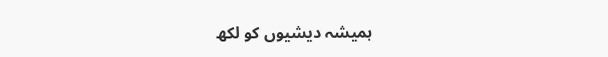ہمیشہ دیشیوں کو لکھ